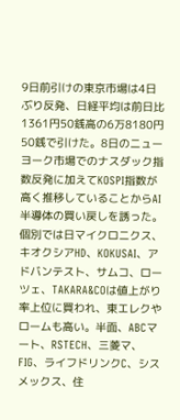9日前引けの東京市場は4日ぶり反発、日経平均は前日比1361円50銭高の6万8180円50銭で引けた。8日のニューヨーク市場でのナスダック指数反発に加えてKOSPI指数が高く推移していることからAI半導体の買い戻しを誘った。
個別では日マイクロニクス、キオクシアHD、KOKUSAI、アドバンテスト、サムコ、ローツェ、TAKARA&COは値上がり率上位に買われ、東エレクやロームも高い。半面、ABCマート、RSTECH、三菱マ、FIG、ライフドリンクC、シスメックス、住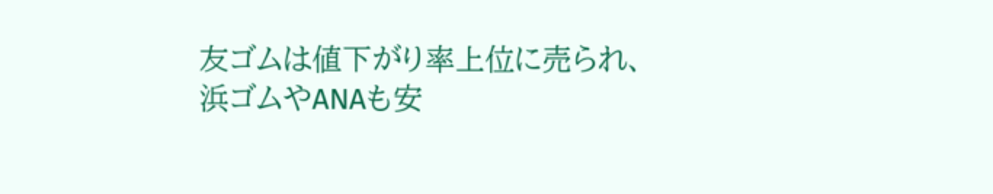友ゴムは値下がり率上位に売られ、浜ゴムやANAも安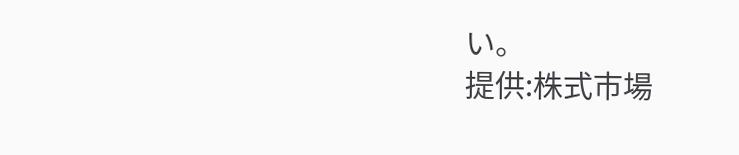い。
提供:株式市場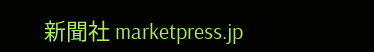新聞社 marketpress.jp